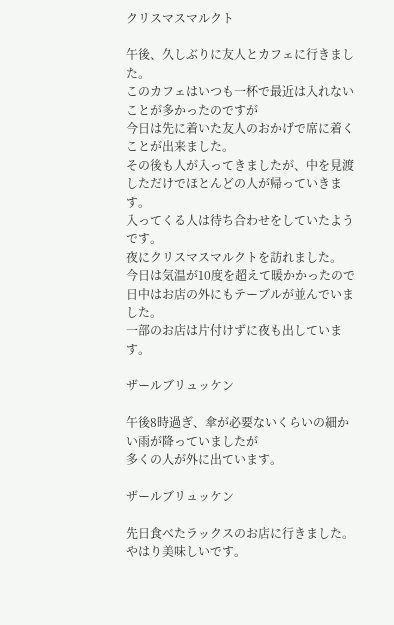クリスマスマルクト

午後、久しぶりに友人とカフェに行きました。
このカフェはいつも一杯で最近は入れないことが多かったのですが
今日は先に着いた友人のおかげで席に着くことが出来ました。
その後も人が入ってきましたが、中を見渡しただけでほとんどの人が帰っていきます。
入ってくる人は待ち合わせをしていたようです。
夜にクリスマスマルクトを訪れました。
今日は気温が10度を超えて暖かかったので
日中はお店の外にもテーブルが並んでいました。
一部のお店は片付けずに夜も出しています。

ザールブリュッケン

午後8時過ぎ、傘が必要ないくらいの細かい雨が降っていましたが
多くの人が外に出ています。

ザールブリュッケン

先日食べたラックスのお店に行きました。
やはり美味しいです。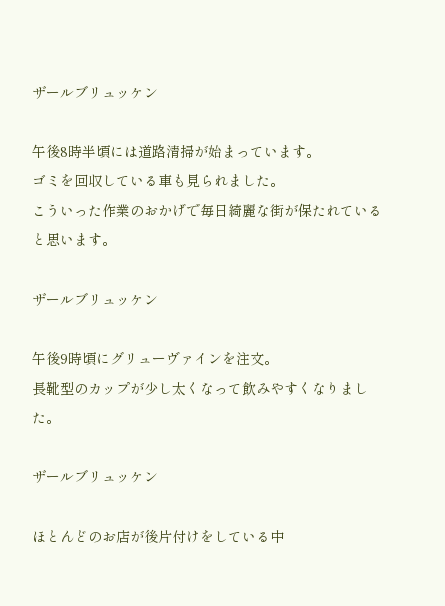ザールブリュッケン

午後8時半頃には道路清掃が始まっています。
ゴミを回収している車も見られました。
こういった作業のおかげで毎日綺麗な街が保たれていると思います。

ザールブリュッケン

午後9時頃にグリューヴァインを注文。
長靴型のカップが少し太くなって飲みやすくなりました。

ザールブリュッケン

ほとんどのお店が後片付けをしている中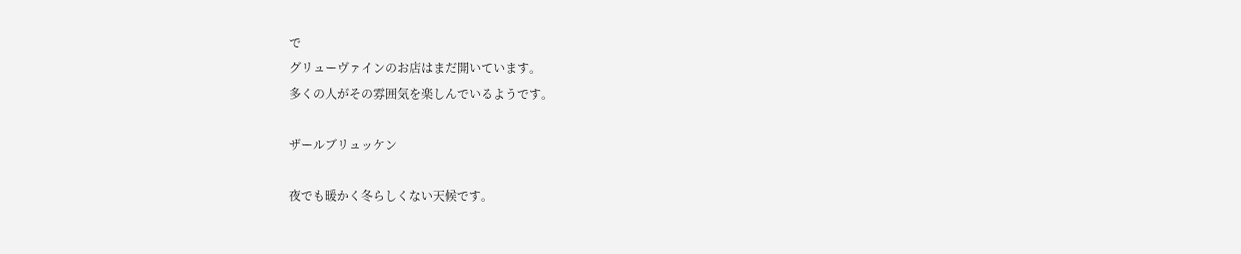で
グリューヴァインのお店はまだ開いています。
多くの人がその雰囲気を楽しんでいるようです。

ザールブリュッケン

夜でも暖かく冬らしくない天候です。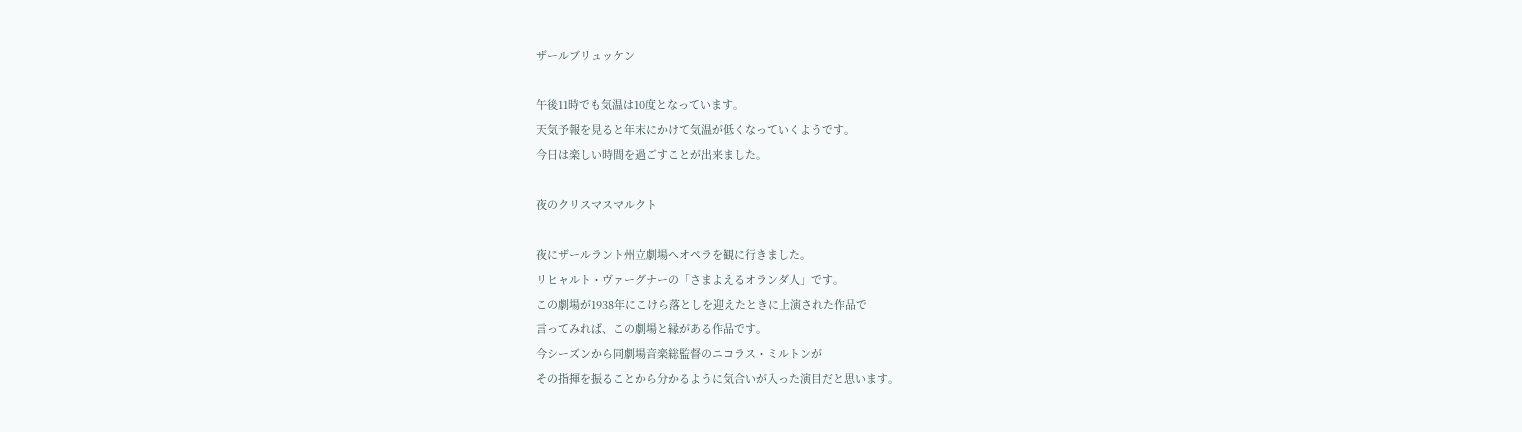ザールブリュッケン

午後11時でも気温は10度となっています。
天気予報を見ると年末にかけて気温が低くなっていくようです。
今日は楽しい時間を過ごすことが出来ました。

夜のクリスマスマルクト

夜にザールラント州立劇場へオペラを観に行きました。
リヒャルト・ヴァーグナーの「さまよえるオランダ人」です。
この劇場が1938年にこけら落としを迎えたときに上演された作品で
言ってみれば、この劇場と縁がある作品です。
今シーズンから同劇場音楽総監督のニコラス・ミルトンが
その指揮を振ることから分かるように気合いが入った演目だと思います。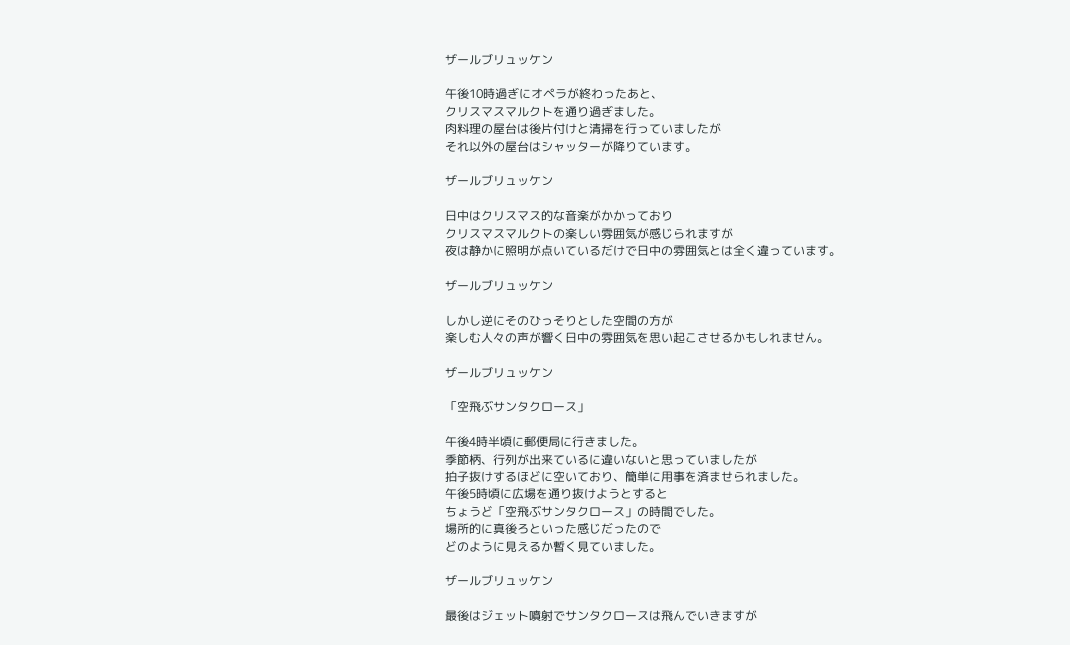ザールブリュッケン

午後10時過ぎにオペラが終わったあと、
クリスマスマルクトを通り過ぎました。
肉料理の屋台は後片付けと清掃を行っていましたが
それ以外の屋台はシャッターが降りています。

ザールブリュッケン

日中はクリスマス的な音楽がかかっており
クリスマスマルクトの楽しい雰囲気が感じられますが
夜は静かに照明が点いているだけで日中の雰囲気とは全く違っています。

ザールブリュッケン

しかし逆にそのひっそりとした空間の方が
楽しむ人々の声が響く日中の雰囲気を思い起こさせるかもしれません。

ザールブリュッケン

「空飛ぶサンタクロース」

午後4時半頃に郵便局に行きました。
季節柄、行列が出来ているに違いないと思っていましたが
拍子抜けするほどに空いており、簡単に用事を済ませられました。
午後5時頃に広場を通り抜けようとすると
ちょうど「空飛ぶサンタクロース」の時間でした。
場所的に真後ろといった感じだったので
どのように見えるか暫く見ていました。

ザールブリュッケン

最後はジェット噴射でサンタクロースは飛んでいきますが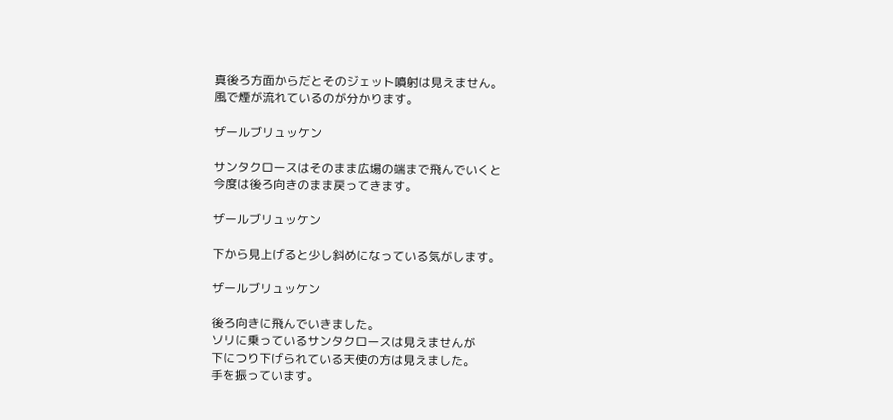真後ろ方面からだとそのジェット噴射は見えません。
風で煙が流れているのが分かります。

ザールブリュッケン

サンタクロースはそのまま広場の端まで飛んでいくと
今度は後ろ向きのまま戻ってきます。

ザールブリュッケン

下から見上げると少し斜めになっている気がします。

ザールブリュッケン

後ろ向きに飛んでいきました。
ソリに乗っているサンタクロースは見えませんが
下につり下げられている天使の方は見えました。
手を振っています。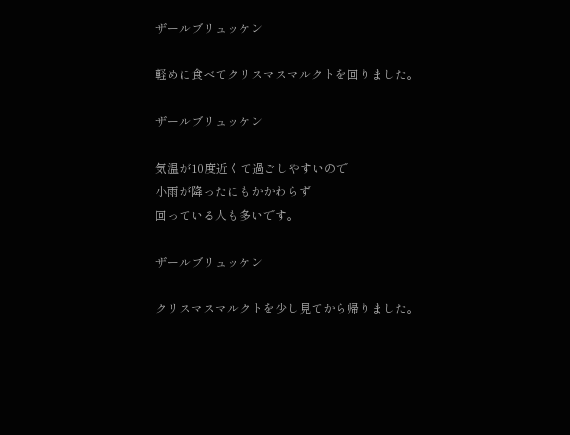ザールブリュッケン

軽めに食べてクリスマスマルクトを回りました。

ザールブリュッケン

気温が10度近くて過ごしやすいので
小雨が降ったにもかかわらず
回っている人も多いです。

ザールブリュッケン

クリスマスマルクトを少し見てから帰りました。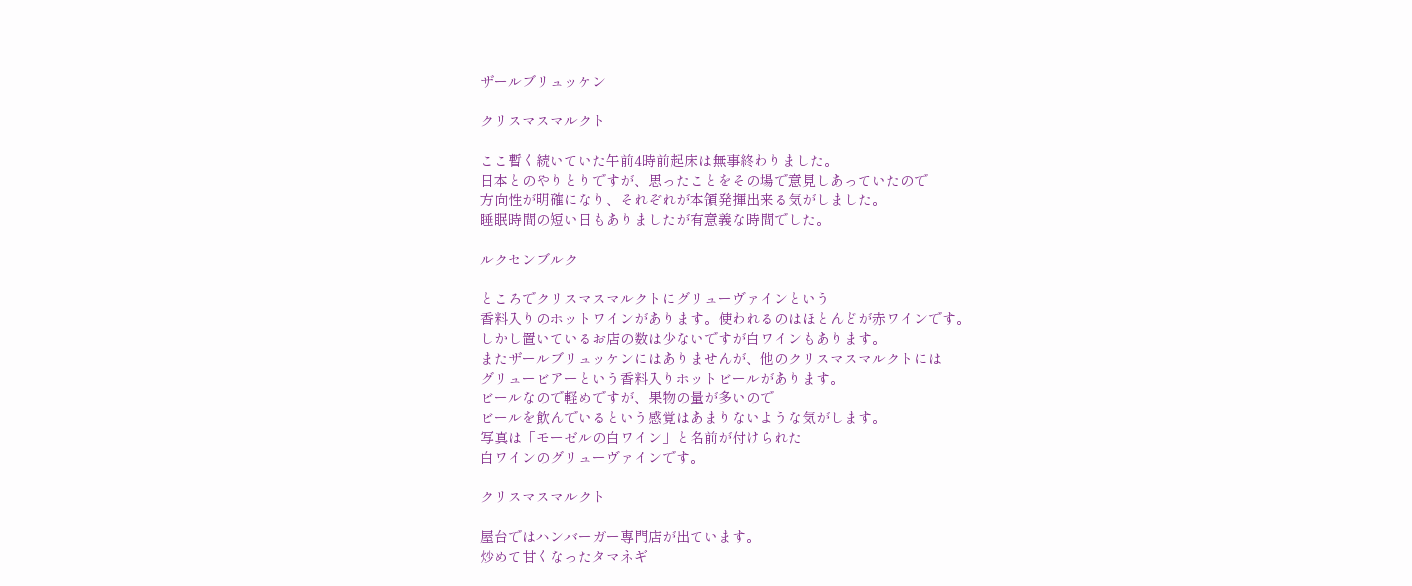ザールブリュッケン

クリスマスマルクト

ここ暫く続いていた午前4時前起床は無事終わりました。
日本とのやりとりですが、思ったことをその場で意見しあっていたので
方向性が明確になり、それぞれが本領発揮出来る気がしました。
睡眠時間の短い日もありましたが有意義な時間でした。

ルクセンブルク

ところでクリスマスマルクトにグリューヴァインという
香料入りのホットワインがあります。使われるのはほとんどが赤ワインです。
しかし置いているお店の数は少ないですが白ワインもあります。
またザールブリュッケンにはありませんが、他のクリスマスマルクトには
グリュービアーという香料入りホットビールがあります。
ビールなので軽めですが、果物の量が多いので
ビールを飲んでいるという感覚はあまりないような気がします。
写真は「モーゼルの白ワイン」と名前が付けられた
白ワインのグリューヴァインです。

クリスマスマルクト

屋台ではハンバーガー専門店が出ています。
炒めて甘くなったタマネギ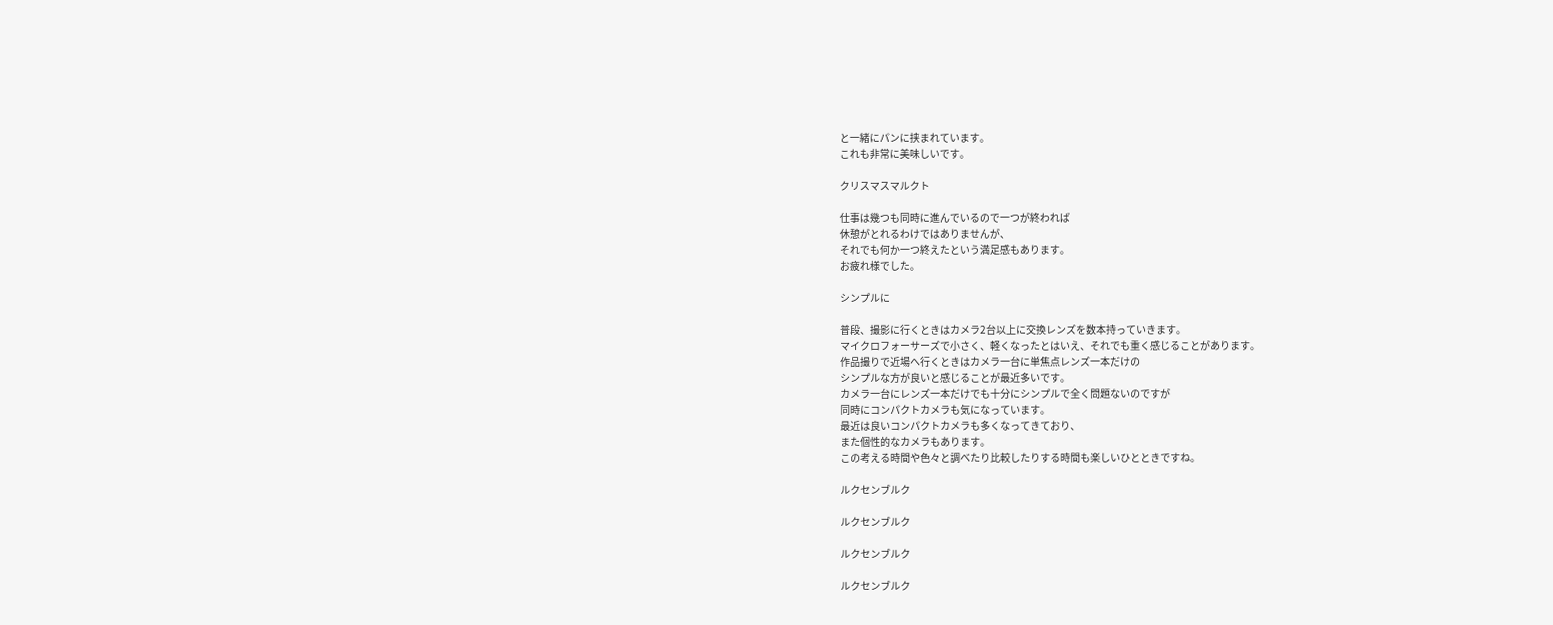と一緒にパンに挟まれています。
これも非常に美味しいです。

クリスマスマルクト

仕事は幾つも同時に進んでいるので一つが終われば
休憩がとれるわけではありませんが、
それでも何か一つ終えたという満足感もあります。
お疲れ様でした。

シンプルに

普段、撮影に行くときはカメラ2台以上に交換レンズを数本持っていきます。
マイクロフォーサーズで小さく、軽くなったとはいえ、それでも重く感じることがあります。
作品撮りで近場へ行くときはカメラ一台に単焦点レンズ一本だけの
シンプルな方が良いと感じることが最近多いです。
カメラ一台にレンズ一本だけでも十分にシンプルで全く問題ないのですが
同時にコンパクトカメラも気になっています。
最近は良いコンパクトカメラも多くなってきており、
また個性的なカメラもあります。
この考える時間や色々と調べたり比較したりする時間も楽しいひとときですね。

ルクセンブルク

ルクセンブルク

ルクセンブルク

ルクセンブルク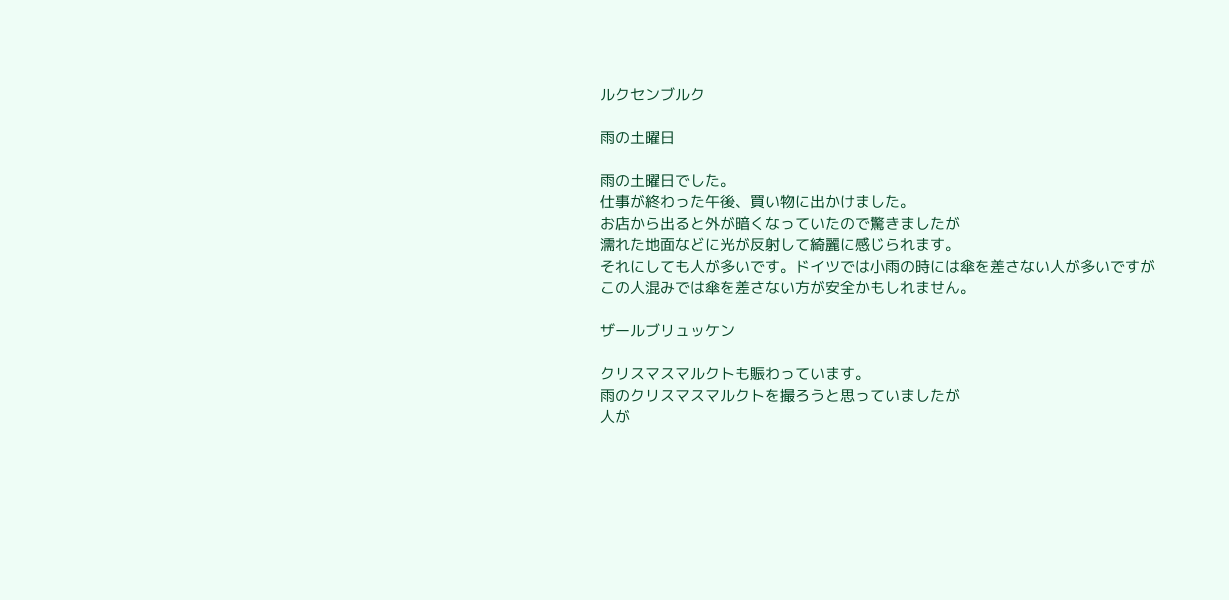ルクセンブルク

雨の土曜日

雨の土曜日でした。
仕事が終わった午後、買い物に出かけました。
お店から出ると外が暗くなっていたので驚きましたが
濡れた地面などに光が反射して綺麗に感じられます。
それにしても人が多いです。ドイツでは小雨の時には傘を差さない人が多いですが
この人混みでは傘を差さない方が安全かもしれません。

ザールブリュッケン

クリスマスマルクトも賑わっています。
雨のクリスマスマルクトを撮ろうと思っていましたが
人が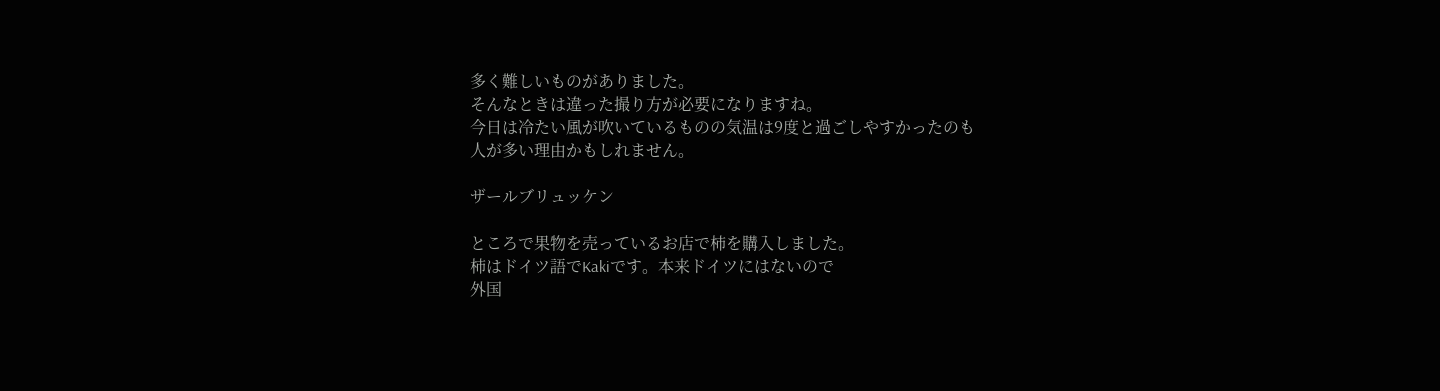多く難しいものがありました。
そんなときは違った撮り方が必要になりますね。
今日は冷たい風が吹いているものの気温は9度と過ごしやすかったのも
人が多い理由かもしれません。

ザールブリュッケン

ところで果物を売っているお店で柿を購入しました。
柿はドイツ語でKakiです。本来ドイツにはないので
外国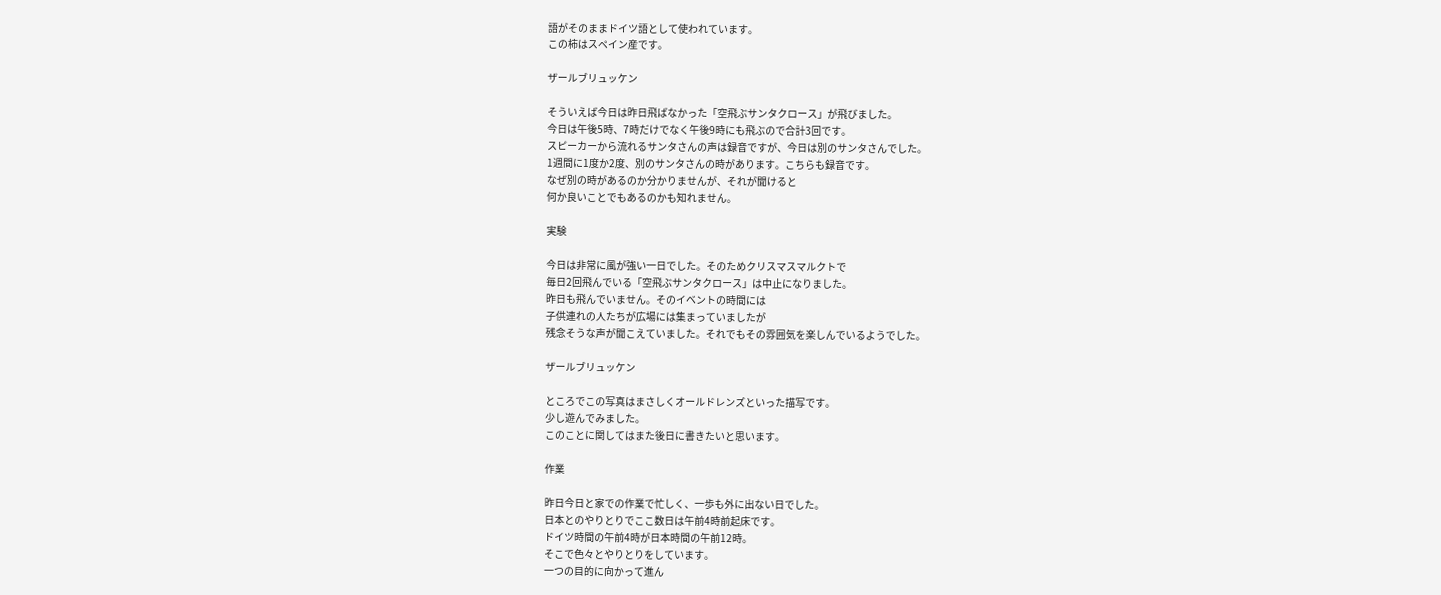語がそのままドイツ語として使われています。
この柿はスペイン産です。

ザールブリュッケン

そういえば今日は昨日飛ばなかった「空飛ぶサンタクロース」が飛びました。
今日は午後5時、7時だけでなく午後9時にも飛ぶので合計3回です。
スピーカーから流れるサンタさんの声は録音ですが、今日は別のサンタさんでした。
1週間に1度か2度、別のサンタさんの時があります。こちらも録音です。
なぜ別の時があるのか分かりませんが、それが聞けると
何か良いことでもあるのかも知れません。

実験

今日は非常に風が強い一日でした。そのためクリスマスマルクトで
毎日2回飛んでいる「空飛ぶサンタクロース」は中止になりました。
昨日も飛んでいません。そのイベントの時間には
子供連れの人たちが広場には集まっていましたが
残念そうな声が聞こえていました。それでもその雰囲気を楽しんでいるようでした。

ザールブリュッケン

ところでこの写真はまさしくオールドレンズといった描写です。
少し遊んでみました。
このことに関してはまた後日に書きたいと思います。

作業

昨日今日と家での作業で忙しく、一歩も外に出ない日でした。
日本とのやりとりでここ数日は午前4時前起床です。
ドイツ時間の午前4時が日本時間の午前12時。
そこで色々とやりとりをしています。
一つの目的に向かって進ん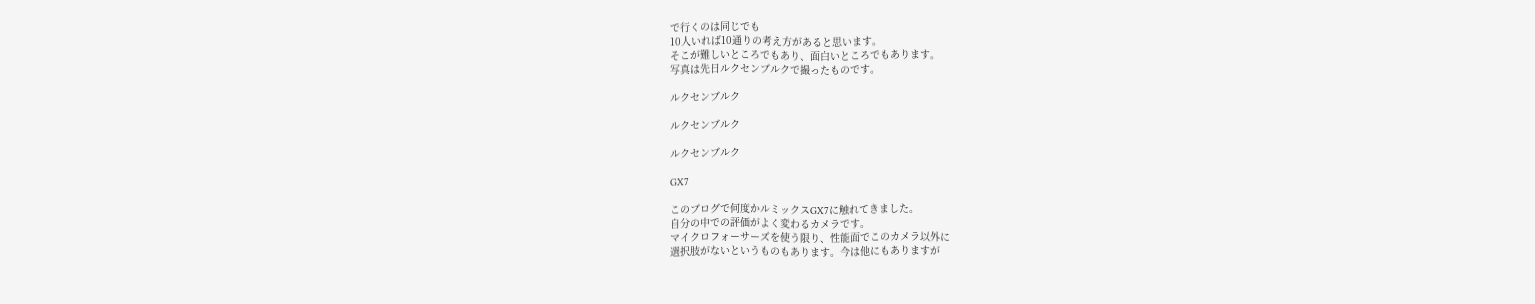で行くのは同じでも
10人いれば10通りの考え方があると思います。
そこが難しいところでもあり、面白いところでもあります。
写真は先日ルクセンブルクで撮ったものです。

ルクセンブルク

ルクセンブルク

ルクセンブルク

GX7

このブログで何度かルミックスGX7に触れてきました。
自分の中での評価がよく変わるカメラです。
マイクロフォーサーズを使う限り、性能面でこのカメラ以外に
選択肢がないというものもあります。今は他にもありますが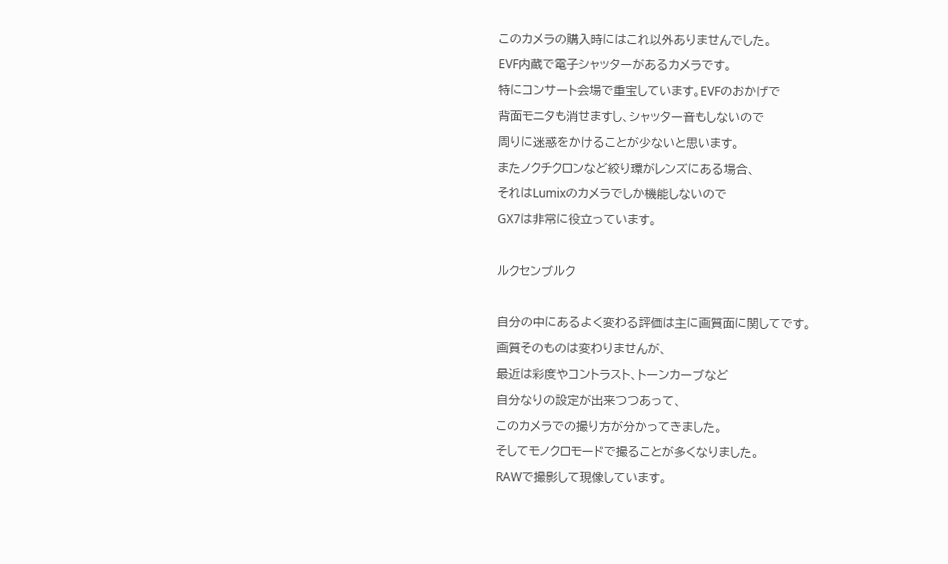このカメラの購入時にはこれ以外ありませんでした。
EVF内蔵で電子シャッターがあるカメラです。
特にコンサート会場で重宝しています。EVFのおかげで
背面モニタも消せますし、シャッター音もしないので
周りに迷惑をかけることが少ないと思います。
またノクチクロンなど絞り環がレンズにある場合、
それはLumixのカメラでしか機能しないので
GX7は非常に役立っています。

ルクセンブルク

自分の中にあるよく変わる評価は主に画質面に関してです。
画質そのものは変わりませんが、
最近は彩度やコントラスト、トーンカーブなど
自分なりの設定が出来つつあって、
このカメラでの撮り方が分かってきました。
そしてモノクロモードで撮ることが多くなりました。
RAWで撮影して現像しています。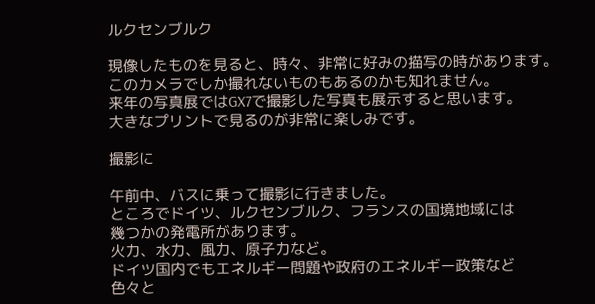ルクセンブルク

現像したものを見ると、時々、非常に好みの描写の時があります。
このカメラでしか撮れないものもあるのかも知れません。
来年の写真展ではGX7で撮影した写真も展示すると思います。
大きなプリントで見るのが非常に楽しみです。

撮影に

午前中、バスに乗って撮影に行きました。
ところでドイツ、ルクセンブルク、フランスの国境地域には
幾つかの発電所があります。
火力、水力、風力、原子力など。
ドイツ国内でもエネルギー問題や政府のエネルギー政策など
色々と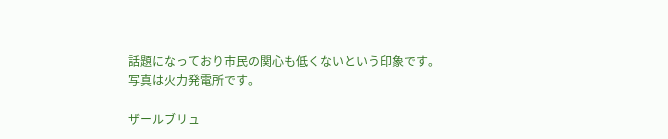話題になっており市民の関心も低くないという印象です。
写真は火力発電所です。

ザールブリュ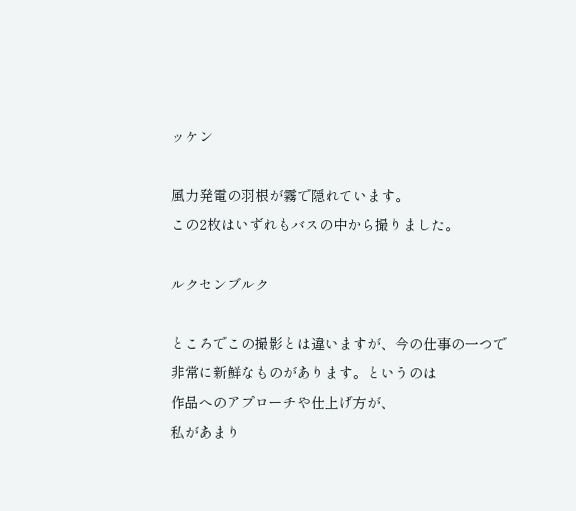ッケン

風力発電の羽根が霧で隠れています。
この2枚はいずれもバスの中から撮りました。

ルクセンブルク

ところでこの撮影とは違いますが、今の仕事の一つで
非常に新鮮なものがあります。というのは
作品へのアプローチや仕上げ方が、
私があまり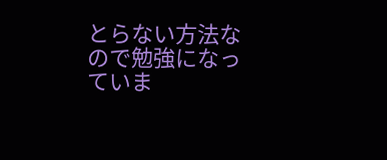とらない方法なので勉強になっていま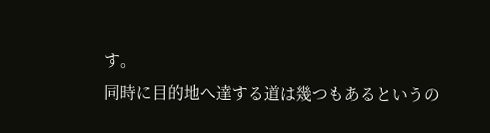す。
同時に目的地へ達する道は幾つもあるというの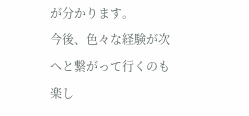が分かります。
今後、色々な経験が次へと繋がって行くのも楽し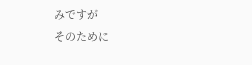みですが
そのために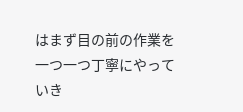はまず目の前の作業を一つ一つ丁寧にやっていき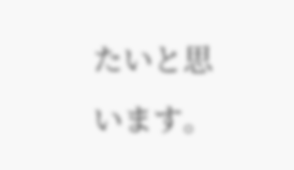たいと思います。